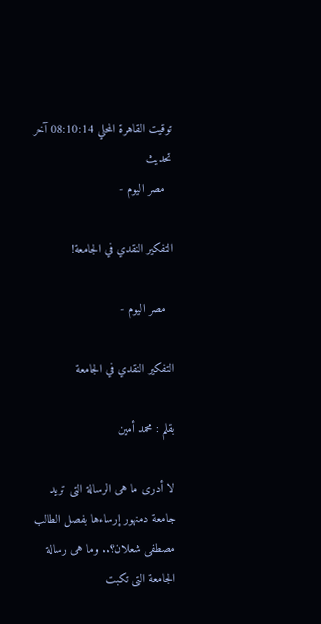توقيت القاهرة المحلي 08:10:14 آخر تحديث
  مصر اليوم -

التفكير النقدي في الجامعة!

  مصر اليوم -

التفكير النقدي في الجامعة

بقلم : محمد أمين

لا أدرى ما هى الرسالة التى تريد جامعة دمنهور إرساءها بفصل الطالب مصطفى شعلان؟.. وما هى رسالة الجامعة التى تكبت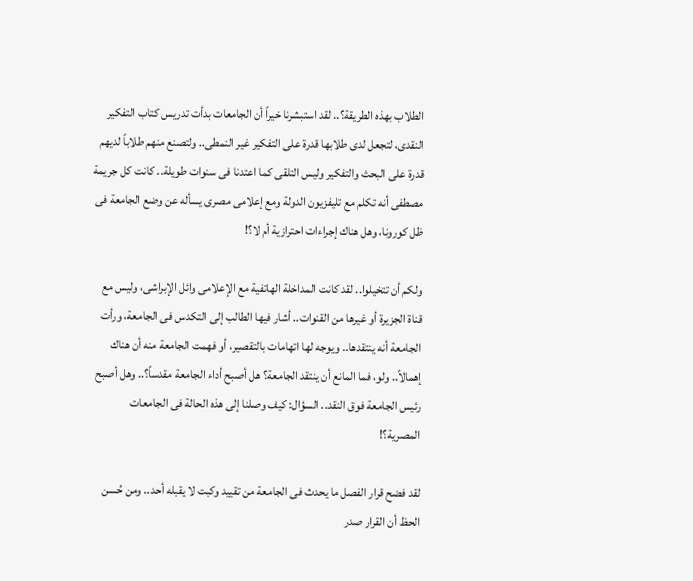الطلاب بهذه الطريقة؟.. لقد استبشرنا خيراً أن الجامعات بدأت تدريس كتاب التفكير النقدى، لتجعل لدى طلابها قدرة على التفكير غير النمطى.. ولتصنع منهم طلاباً لديهم قدرة على البحث والتفكير وليس التلقى كما اعتدنا فى سنوات طويلة.. كانت كل جريمة مصطفى أنه تكلم مع تليفزيون الدولة ومع إعلامى مصرى يسأله عن وضع الجامعة فى ظل كورونا، وهل هناك إجراءات احترازية أم لا؟!

ولكم أن تتخيلوا.. لقد كانت المداخلة الهاتفية مع الإعلامى وائل الإبراشى، وليس مع قناة الجزيرة أو غيرها من القنوات.. أشار فيها الطالب إلى التكدس فى الجامعة، ورأت الجامعة أنه ينتقدها.. ويوجه لها اتهامات بالتقصير، أو فهمت الجامعة منه أن هناك إهمالاً.. ولو، فما المانع أن ينتقد الجامعة؟ هل أصبح أداء الجامعة مقدساً؟.. وهل أصبح رئيس الجامعة فوق النقد.. السؤال: كيف وصلنا إلى هذه الحالة فى الجامعات المصرية؟!

لقد فضح قرار الفصل ما يحدث فى الجامعة من تقييد وكبت لا يقبله أحد.. ومن حُسن الحظ أن القرار صدر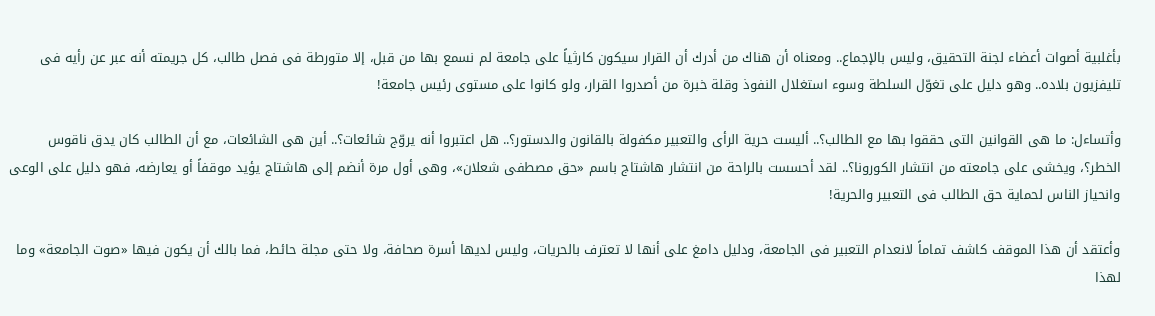بأغلبية أصوات أعضاء لجنة التحقيق، وليس بالإجماع.. ومعناه أن هناك من أدرك أن القرار سيكون كارثياً على جامعة لم نسمع بها من قبل، إلا متورطة فى فصل طالب، كل جريمته أنه عبر عن رأيه فى تليفزيون بلاده.. وهو دليل على تغوّل السلطة وسوء استغلال النفوذ وقلة خبرة من أصدروا القرار، ولو كانوا على مستوى رئيس جامعة!

وأتساءل: ما هى القوانين التى حققوا بها مع الطالب؟.. أليست حرية الرأى والتعبير مكفولة بالقانون والدستور؟.. هل اعتبروا أنه يروّج شائعات؟.. أين هى الشائعات، مع أن الطالب كان يدق ناقوس الخطر؟، ويخشى على جامعته من انتشار الكورونا؟.. لقد أحسست بالراحة من انتشار هاشتاج باسم «حق مصطفى شعلان»، وهى أول مرة أنضم إلى هاشتاج يؤيد موقفاً أو يعارضه، فهو دليل على الوعى وانحياز الناس لحماية حق الطالب فى التعبير والحرية!

وأعتقد أن هذا الموقف كاشف تماماً لانعدام التعبير فى الجامعة، ودليل دامغ على أنها لا تعترف بالحريات، وليس لديها أسرة صحافة، ولا حتى مجلة حائط، فما بالك أن يكون فيها «صوت الجامعة» وما لهذا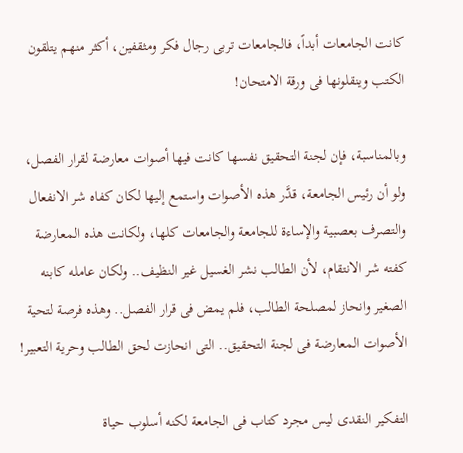كانت الجامعات أبداً، فالجامعات تربى رجال فكر ومثقفين، أكثر منهم يتلقون الكتب وينقلونها فى ورقة الامتحان!

وبالمناسبة، فإن لجنة التحقيق نفسها كانت فيها أصوات معارضة لقرار الفصل، ولو أن رئيس الجامعة، قدَّر هذه الأصوات واستمع إليها لكان كفاه شر الانفعال والتصرف بعصبية والإساءة للجامعة والجامعات كلها، ولكانت هذه المعارضة كفته شر الانتقام، لأن الطالب نشر الغسيل غير النظيف.. ولكان عامله كابنه الصغير وانحاز لمصلحة الطالب، فلم يمض فى قرار الفصل.. وهذه فرصة لتحية الأصوات المعارضة فى لجنة التحقيق.. التى انحازت لحق الطالب وحرية التعبير!

التفكير النقدى ليس مجرد كتاب فى الجامعة لكنه أسلوب حياة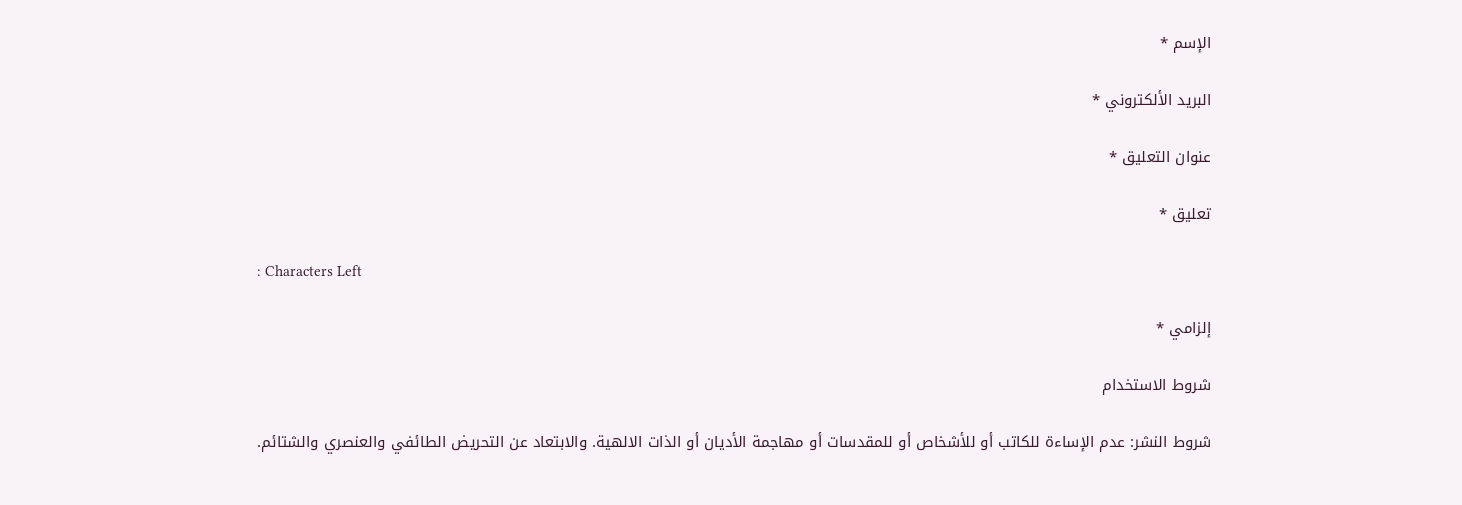الإسم *

البريد الألكتروني *

عنوان التعليق *

تعليق *

: Characters Left

إلزامي *

شروط الاستخدام

شروط النشر: عدم الإساءة للكاتب أو للأشخاص أو للمقدسات أو مهاجمة الأديان أو الذات الالهية. والابتعاد عن التحريض الطائفي والعنصري والشتائم.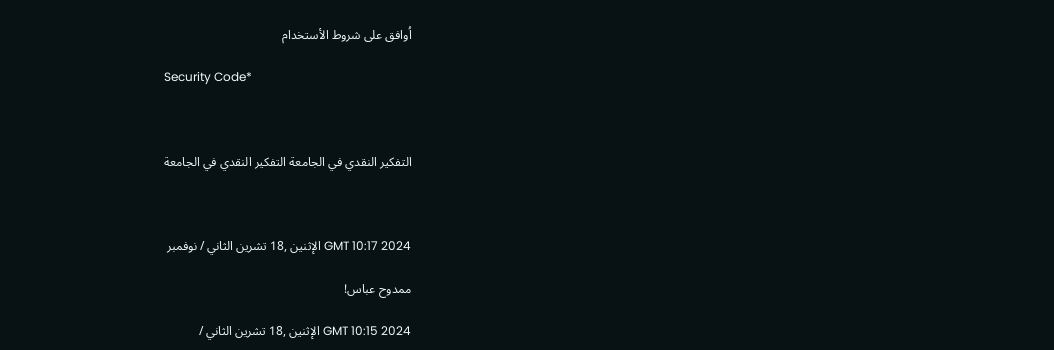اُوافق على شروط الأستخدام

Security Code*



التفكير النقدي في الجامعة التفكير النقدي في الجامعة



GMT 10:17 2024 الإثنين ,18 تشرين الثاني / نوفمبر

ممدوح عباس!

GMT 10:15 2024 الإثنين ,18 تشرين الثاني /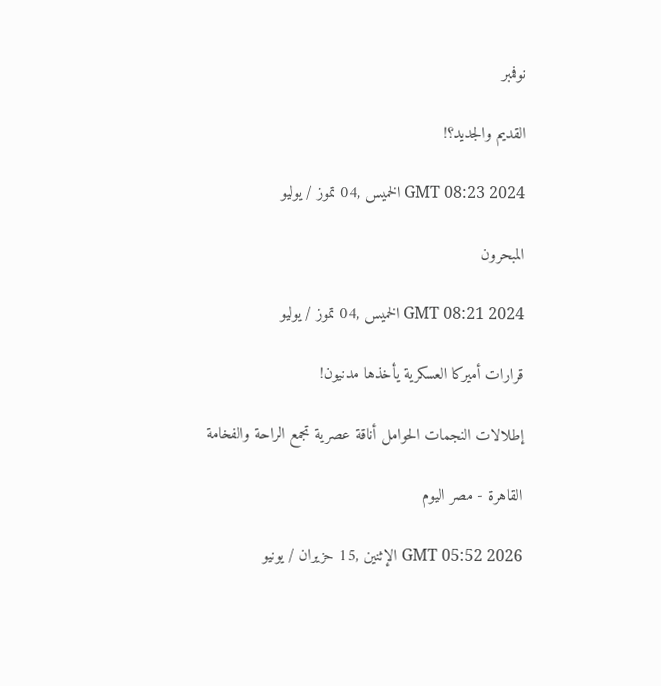نوفمبر

القديم والجديد؟!

GMT 08:23 2024 الخميس ,04 تموز / يوليو

المبحرون

GMT 08:21 2024 الخميس ,04 تموز / يوليو

قرارات أميركا العسكرية يأخذها مدنيون!

إطلالات النجمات الحوامل أناقة عصرية تجمع الراحة والفخامة

القاهرة - مصر اليوم

GMT 05:52 2026 الإثنين ,15 حزيران / يونيو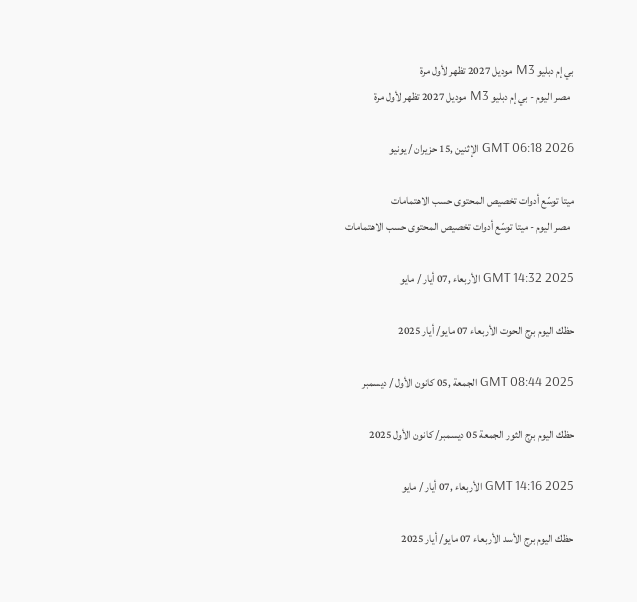بي إم دبليو M3 موديل 2027 تظهر لأول مرة
  مصر اليوم - بي إم دبليو M3 موديل 2027 تظهر لأول مرة

GMT 06:18 2026 الإثنين ,15 حزيران / يونيو

ميتا توسّع أدوات تخصيص المحتوى حسب الاهتمامات
  مصر اليوم - ميتا توسّع أدوات تخصيص المحتوى حسب الاهتمامات

GMT 14:32 2025 الأربعاء ,07 أيار / مايو

حظك اليوم برج الحوت الأربعاء 07 مايو/ أيار 2025

GMT 08:44 2025 الجمعة ,05 كانون الأول / ديسمبر

حظك اليوم برج الثور الجمعة 05 ديسمبر/ كانون الأول 2025

GMT 14:16 2025 الأربعاء ,07 أيار / مايو

حظك اليوم برج الأسد الأربعاء 07 مايو/ أيار 2025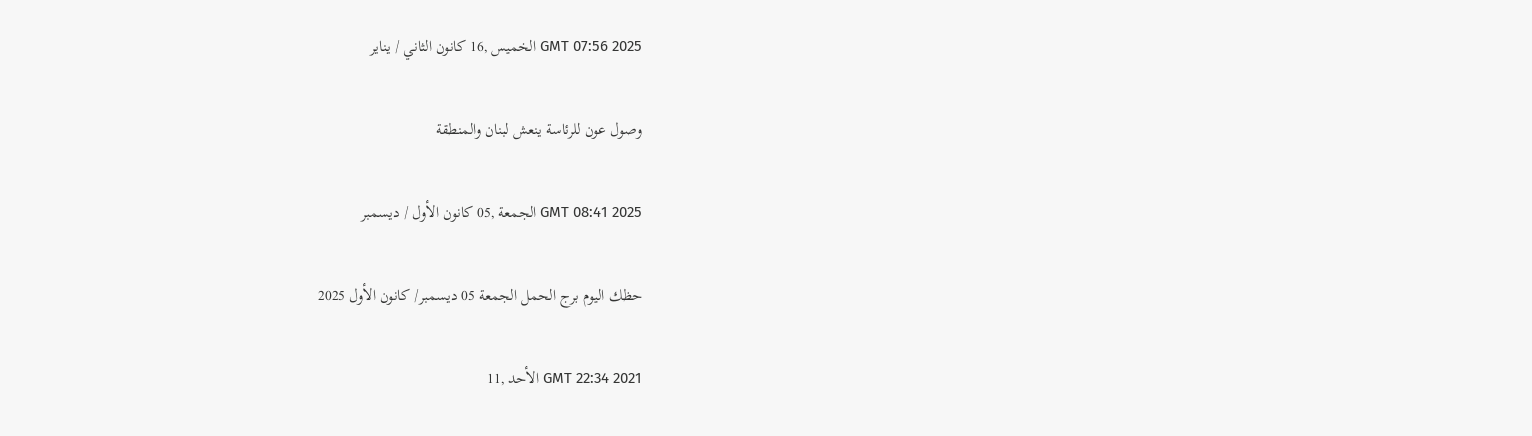GMT 07:56 2025 الخميس ,16 كانون الثاني / يناير

وصول عون للرئاسة ينعش لبنان والمنطقة

GMT 08:41 2025 الجمعة ,05 كانون الأول / ديسمبر

حظك اليوم برج الحمل الجمعة 05 ديسمبر/ كانون الأول 2025

GMT 22:34 2021 الأحد ,11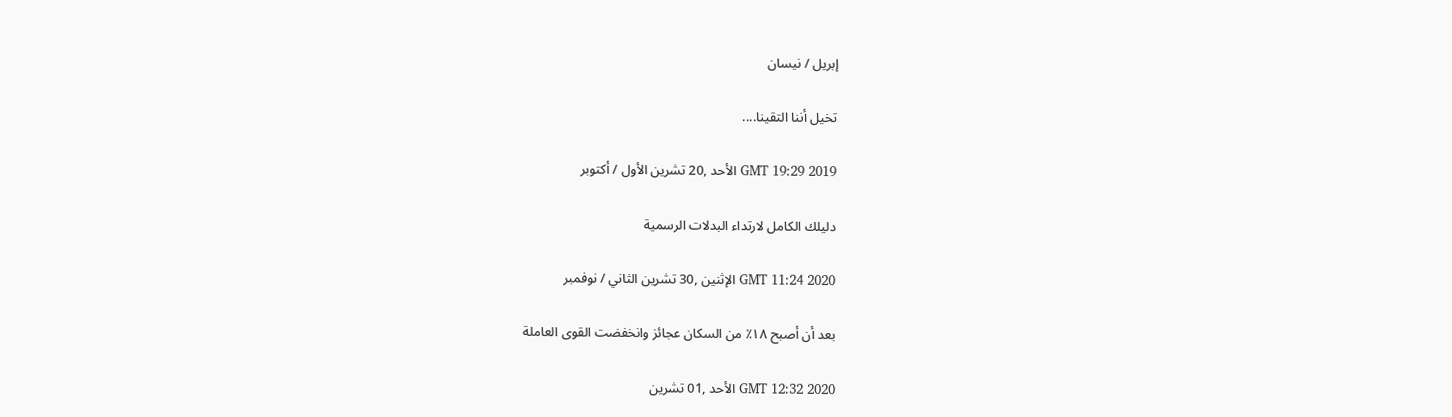إبريل / نيسان

تخيل أننا التقينا....

GMT 19:29 2019 الأحد ,20 تشرين الأول / أكتوبر

دليلك الكامل لارتداء البدلات الرسمية

GMT 11:24 2020 الإثنين ,30 تشرين الثاني / نوفمبر

بعد أن أصبح ١٨٪ من السكان عجائز وانخفضت القوى العاملة

GMT 12:32 2020 الأحد ,01 تشرين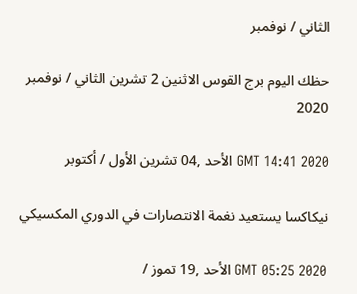الثاني / نوفمبر

حظك اليوم برج القوس الاثنين 2 تشرين الثاني / نوفمبر 2020

GMT 14:41 2020 الأحد ,04 تشرين الأول / أكتوبر

نيكاكسا يستعيد نغمة الانتصارات في الدوري المكسيكي

GMT 05:25 2020 الأحد ,19 تموز /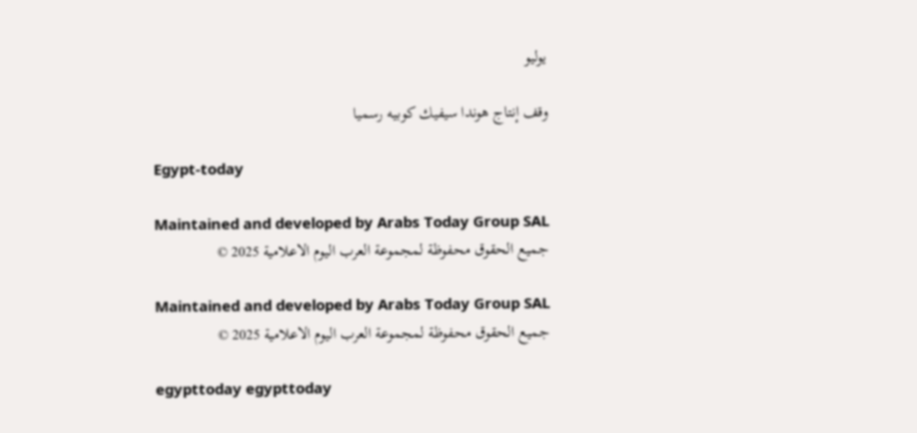يوليو

وقف إنتاج هوندا سيفيك كوبيه رسميا

Egypt-today

Maintained and developed by Arabs Today Group SAL
جميع الحقوق محفوظة لمجموعة العرب اليوم الاعلامية 2025 ©

Maintained and developed by Arabs Today Group SAL
جميع الحقوق محفوظة لمجموعة العرب اليوم الاعلامية 2025 ©

egypttoday egypttoday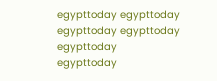egypttoday egypttoday
egypttoday egypttoday egypttoday
egypttoday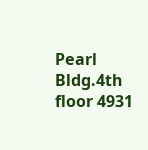Pearl Bldg.4th floor 4931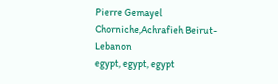Pierre Gemayel Chorniche,Achrafieh Beirut- Lebanon
egypt, egypt, egypt